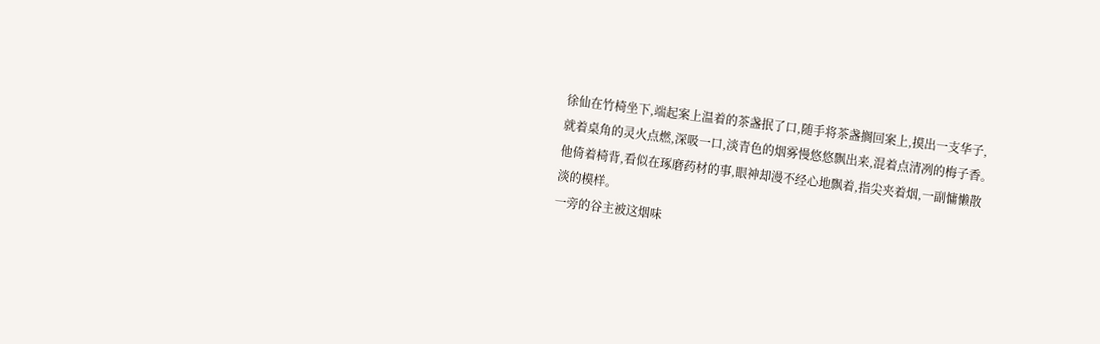徐仙在竹椅坐下,端起案上温着的茶盏抿了口,随手将茶盏搁回案上,摸出一支华子,就着桌角的灵火点燃,深吸一口,淡青色的烟雾慢悠悠飘出来,混着点清冽的梅子香。
他倚着椅背,看似在琢磨药材的事,眼神却漫不经心地飘着,指尖夹着烟,一副慵懒散淡的模样。
一旁的谷主被这烟味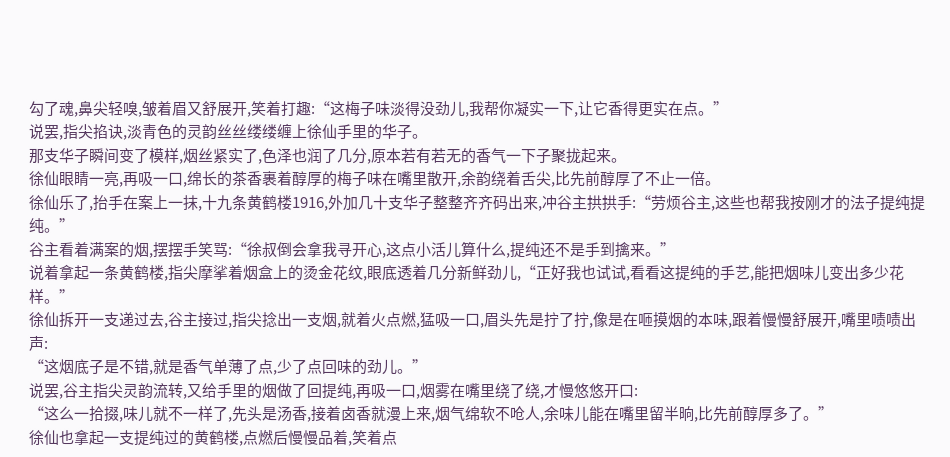勾了魂,鼻尖轻嗅,皱着眉又舒展开,笑着打趣:“这梅子味淡得没劲儿,我帮你凝实一下,让它香得更实在点。”
说罢,指尖掐诀,淡青色的灵韵丝丝缕缕缠上徐仙手里的华子。
那支华子瞬间变了模样,烟丝紧实了,色泽也润了几分,原本若有若无的香气一下子聚拢起来。
徐仙眼睛一亮,再吸一口,绵长的茶香裹着醇厚的梅子味在嘴里散开,余韵绕着舌尖,比先前醇厚了不止一倍。
徐仙乐了,抬手在案上一抹,十九条黄鹤楼1916,外加几十支华子整整齐齐码出来,冲谷主拱拱手:“劳烦谷主,这些也帮我按刚才的法子提纯提纯。”
谷主看着满案的烟,摆摆手笑骂:“徐叔倒会拿我寻开心,这点小活儿算什么,提纯还不是手到擒来。”
说着拿起一条黄鹤楼,指尖摩挲着烟盒上的烫金花纹,眼底透着几分新鲜劲儿,“正好我也试试,看看这提纯的手艺,能把烟味儿变出多少花样。”
徐仙拆开一支递过去,谷主接过,指尖捻出一支烟,就着火点燃,猛吸一口,眉头先是拧了拧,像是在咂摸烟的本味,跟着慢慢舒展开,嘴里啧啧出声:
“这烟底子是不错,就是香气单薄了点,少了点回味的劲儿。”
说罢,谷主指尖灵韵流转,又给手里的烟做了回提纯,再吸一口,烟雾在嘴里绕了绕,才慢悠悠开口:
“这么一拾掇,味儿就不一样了,先头是汤香,接着卤香就漫上来,烟气绵软不呛人,余味儿能在嘴里留半晌,比先前醇厚多了。”
徐仙也拿起一支提纯过的黄鹤楼,点燃后慢慢品着,笑着点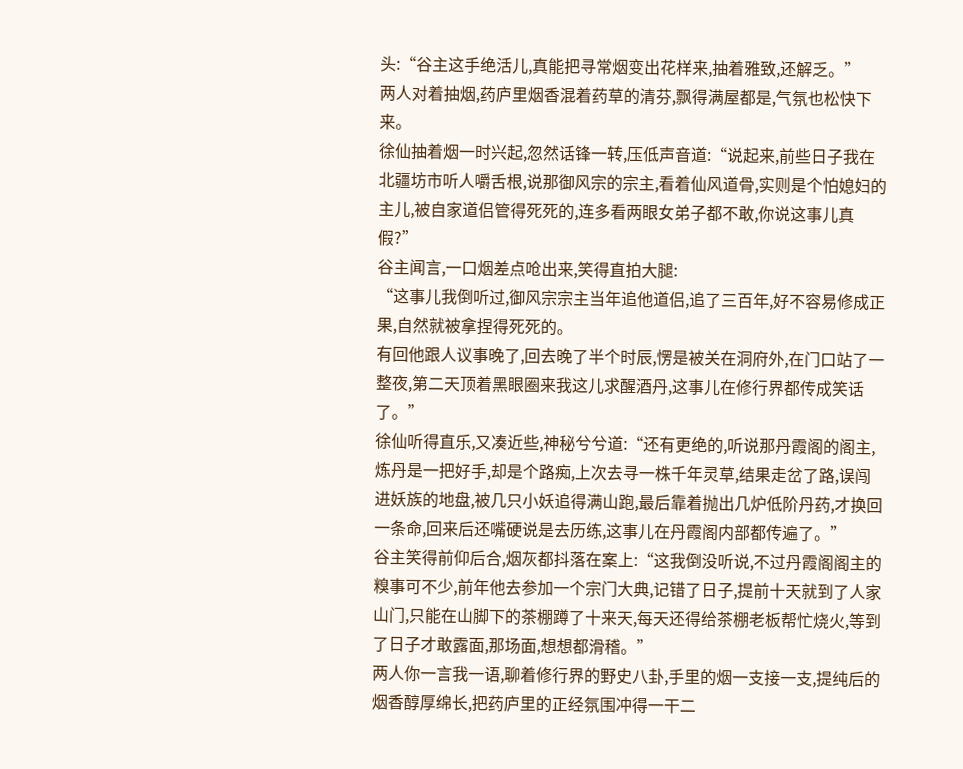头:“谷主这手绝活儿,真能把寻常烟变出花样来,抽着雅致,还解乏。”
两人对着抽烟,药庐里烟香混着药草的清芬,飘得满屋都是,气氛也松快下来。
徐仙抽着烟一时兴起,忽然话锋一转,压低声音道:“说起来,前些日子我在北疆坊市听人嚼舌根,说那御风宗的宗主,看着仙风道骨,实则是个怕媳妇的主儿,被自家道侣管得死死的,连多看两眼女弟子都不敢,你说这事儿真假?”
谷主闻言,一口烟差点呛出来,笑得直拍大腿:
“这事儿我倒听过,御风宗宗主当年追他道侣,追了三百年,好不容易修成正果,自然就被拿捏得死死的。
有回他跟人议事晚了,回去晚了半个时辰,愣是被关在洞府外,在门口站了一整夜,第二天顶着黑眼圈来我这儿求醒酒丹,这事儿在修行界都传成笑话了。”
徐仙听得直乐,又凑近些,神秘兮兮道:“还有更绝的,听说那丹霞阁的阁主,炼丹是一把好手,却是个路痴,上次去寻一株千年灵草,结果走岔了路,误闯进妖族的地盘,被几只小妖追得满山跑,最后靠着抛出几炉低阶丹药,才换回一条命,回来后还嘴硬说是去历练,这事儿在丹霞阁内部都传遍了。”
谷主笑得前仰后合,烟灰都抖落在案上:“这我倒没听说,不过丹霞阁阁主的糗事可不少,前年他去参加一个宗门大典,记错了日子,提前十天就到了人家山门,只能在山脚下的茶棚蹲了十来天,每天还得给茶棚老板帮忙烧火,等到了日子才敢露面,那场面,想想都滑稽。”
两人你一言我一语,聊着修行界的野史八卦,手里的烟一支接一支,提纯后的烟香醇厚绵长,把药庐里的正经氛围冲得一干二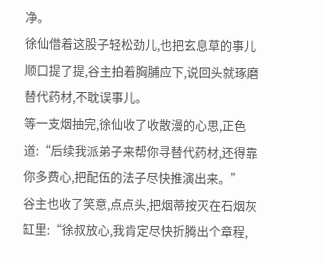净。
徐仙借着这股子轻松劲儿,也把玄息草的事儿顺口提了提,谷主拍着胸脯应下,说回头就琢磨替代药材,不耽误事儿。
等一支烟抽完,徐仙收了收散漫的心思,正色道:“后续我派弟子来帮你寻替代药材,还得靠你多费心,把配伍的法子尽快推演出来。”
谷主也收了笑意,点点头,把烟蒂按灭在石烟灰缸里:“徐叔放心,我肯定尽快折腾出个章程,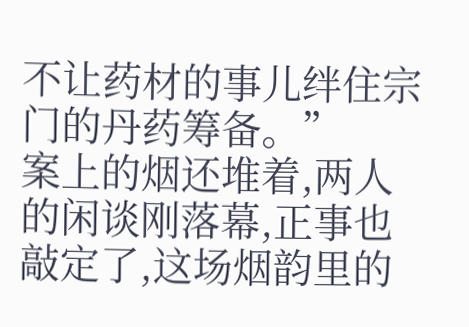不让药材的事儿绊住宗门的丹药筹备。”
案上的烟还堆着,两人的闲谈刚落幕,正事也敲定了,这场烟韵里的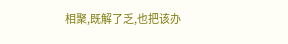相聚,既解了乏,也把该办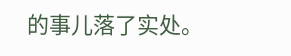的事儿落了实处。